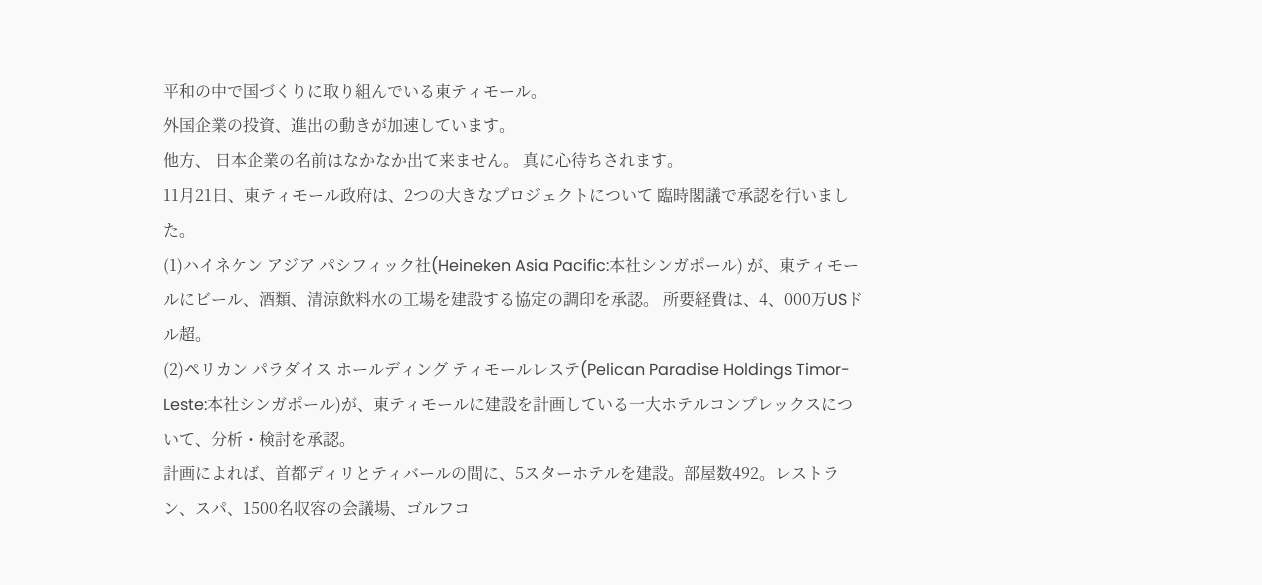平和の中で国づくりに取り組んでいる東ティモール。
外国企業の投資、進出の動きが加速しています。
他方、 日本企業の名前はなかなか出て来ません。 真に心待ちされます。
11月21日、東ティモール政府は、2つの大きなプロジェクトについて 臨時閣議で承認を行いました。
(1)ハイネケン アジア パシフィック社(Heineken Asia Pacific:本社シンガポール) が、東ティモールにビール、酒類、清涼飲料水の工場を建設する協定の調印を承認。 所要経費は、4、000万USドル超。
(2)ペリカン パラダイス ホールディング ティモールレステ(Pelican Paradise Holdings Timor-Leste:本社シンガポール)が、東ティモールに建設を計画している一大ホテルコンプレックスについて、分析・検討を承認。
計画によれば、首都ディリとティバールの間に、5スターホテルを建設。部屋数492。レストラン、スパ、1500名収容の会議場、ゴルフコ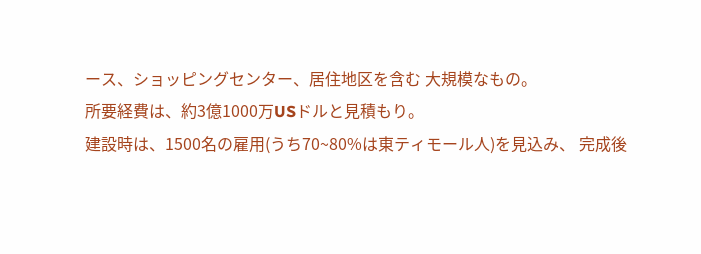ース、ショッピングセンター、居住地区を含む 大規模なもの。
所要経費は、約3億1000万USドルと見積もり。
建設時は、1500名の雇用(うち70~80%は東ティモール人)を見込み、 完成後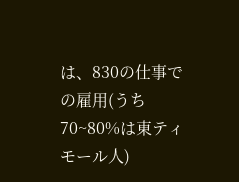は、830の仕事での雇用(うち70~80%は東ティモール人)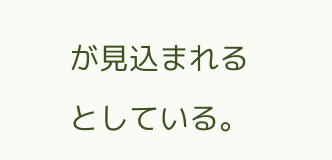が見込まれるとしている。